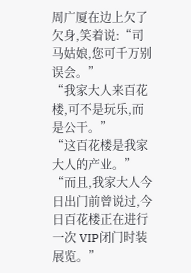周广厦在边上欠了欠身,笑着说:“司马姑娘,您可千万别误会。”
“我家大人来百花楼,可不是玩乐,而是公干。”
“这百花楼是我家大人的产业。”
“而且,我家大人今日出门前曾说过,今日百花楼正在进行一次 VIP闭门时装展览。”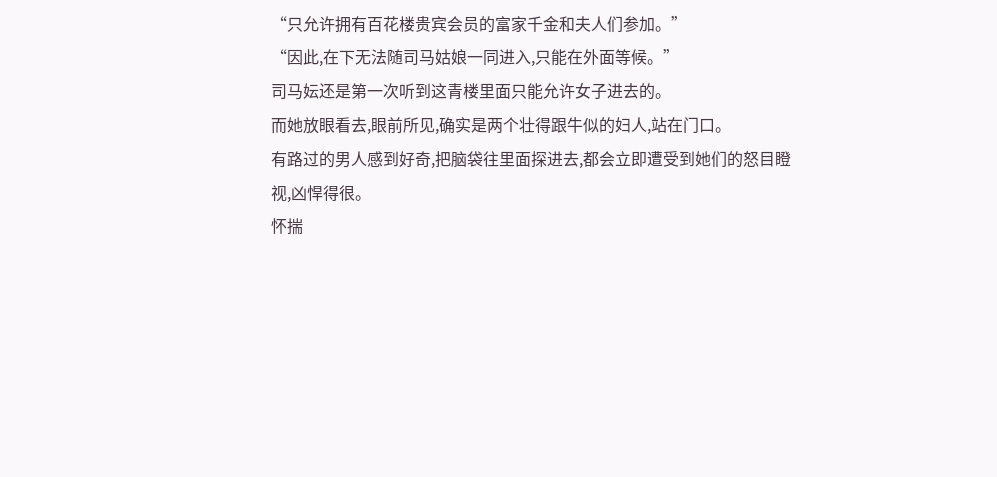“只允许拥有百花楼贵宾会员的富家千金和夫人们参加。”
“因此,在下无法随司马姑娘一同进入,只能在外面等候。”
司马妘还是第一次听到这青楼里面只能允许女子进去的。
而她放眼看去,眼前所见,确实是两个壮得跟牛似的妇人,站在门口。
有路过的男人感到好奇,把脑袋往里面探进去,都会立即遭受到她们的怒目瞪视,凶悍得很。
怀揣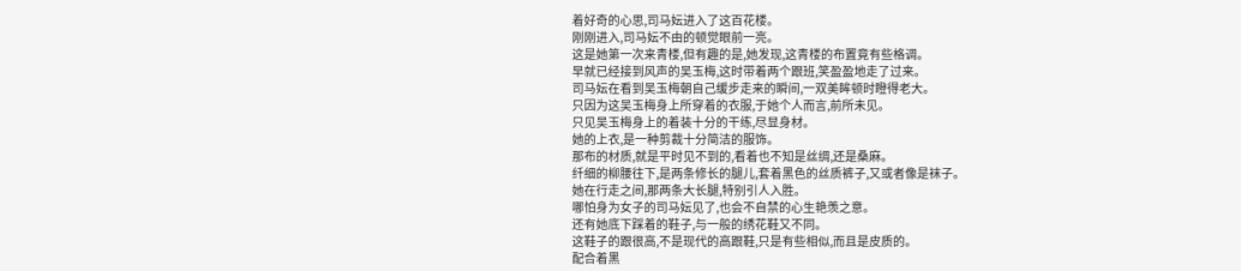着好奇的心思,司马妘进入了这百花楼。
刚刚进入,司马妘不由的顿觉眼前一亮。
这是她第一次来青楼,但有趣的是,她发现,这青楼的布置竟有些格调。
早就已经接到风声的吴玉梅,这时带着两个跟班,笑盈盈地走了过来。
司马妘在看到吴玉梅朝自己缓步走来的瞬间,一双美眸顿时瞪得老大。
只因为这吴玉梅身上所穿着的衣服,于她个人而言,前所未见。
只见吴玉梅身上的着装十分的干练,尽显身材。
她的上衣,是一种剪裁十分简洁的服饰。
那布的材质,就是平时见不到的,看着也不知是丝绸,还是桑麻。
纤细的柳腰往下,是两条修长的腿儿,套着黑色的丝质裤子,又或者像是袜子。
她在行走之间,那两条大长腿,特别引人入胜。
哪怕身为女子的司马妘见了,也会不自禁的心生艳羡之意。
还有她底下踩着的鞋子,与一般的绣花鞋又不同。
这鞋子的跟很高,不是现代的高跟鞋,只是有些相似,而且是皮质的。
配合着黑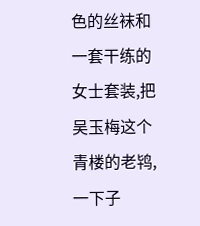色的丝袜和一套干练的女士套装,把吴玉梅这个青楼的老鸨,一下子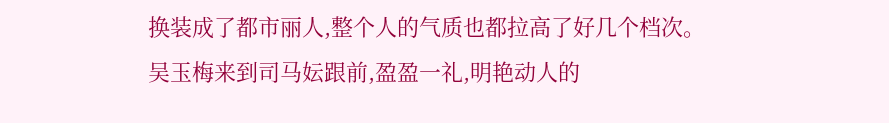换装成了都市丽人,整个人的气质也都拉高了好几个档次。
吴玉梅来到司马妘跟前,盈盈一礼,明艳动人的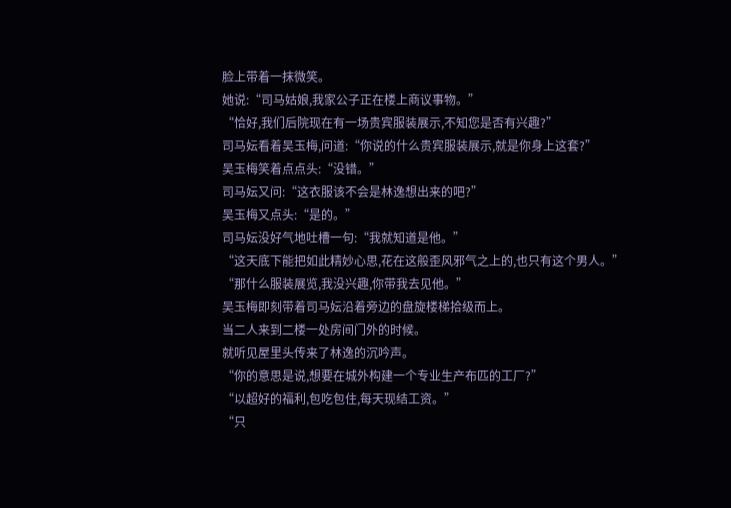脸上带着一抹微笑。
她说:“司马姑娘,我家公子正在楼上商议事物。”
“恰好,我们后院现在有一场贵宾服装展示,不知您是否有兴趣?”
司马妘看着吴玉梅,问道:“你说的什么贵宾服装展示,就是你身上这套?”
吴玉梅笑着点点头:“没错。”
司马妘又问:“这衣服该不会是林逸想出来的吧?”
吴玉梅又点头:“是的。”
司马妘没好气地吐槽一句:“我就知道是他。”
“这天底下能把如此精妙心思,花在这般歪风邪气之上的,也只有这个男人。”
“那什么服装展览,我没兴趣,你带我去见他。”
吴玉梅即刻带着司马妘沿着旁边的盘旋楼梯拾级而上。
当二人来到二楼一处房间门外的时候。
就听见屋里头传来了林逸的沉吟声。
“你的意思是说,想要在城外构建一个专业生产布匹的工厂?”
“以超好的福利,包吃包住,每天现结工资。”
“只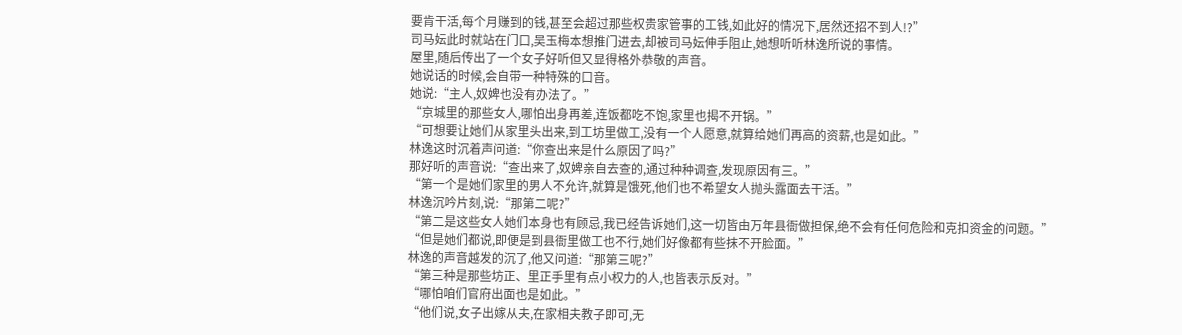要肯干活,每个月赚到的钱,甚至会超过那些权贵家管事的工钱,如此好的情况下,居然还招不到人!?”
司马妘此时就站在门口,吴玉梅本想推门进去,却被司马妘伸手阻止,她想听听林逸所说的事情。
屋里,随后传出了一个女子好听但又显得格外恭敬的声音。
她说话的时候,会自带一种特殊的口音。
她说:“主人,奴婢也没有办法了。”
“京城里的那些女人,哪怕出身再差,连饭都吃不饱,家里也揭不开锅。”
“可想要让她们从家里头出来,到工坊里做工,没有一个人愿意,就算给她们再高的资薪,也是如此。”
林逸这时沉着声问道:“你查出来是什么原因了吗?”
那好听的声音说:“查出来了,奴婢亲自去查的,通过种种调查,发现原因有三。”
“第一个是她们家里的男人不允许,就算是饿死,他们也不希望女人抛头露面去干活。”
林逸沉吟片刻,说:“那第二呢?”
“第二是这些女人她们本身也有顾忌,我已经告诉她们,这一切皆由万年县衙做担保,绝不会有任何危险和克扣资金的问题。”
“但是她们都说,即便是到县衙里做工也不行,她们好像都有些抹不开脸面。”
林逸的声音越发的沉了,他又问道:“那第三呢?”
“第三种是那些坊正、里正手里有点小权力的人,也皆表示反对。”
“哪怕咱们官府出面也是如此。”
“他们说,女子出嫁从夫,在家相夫教子即可,无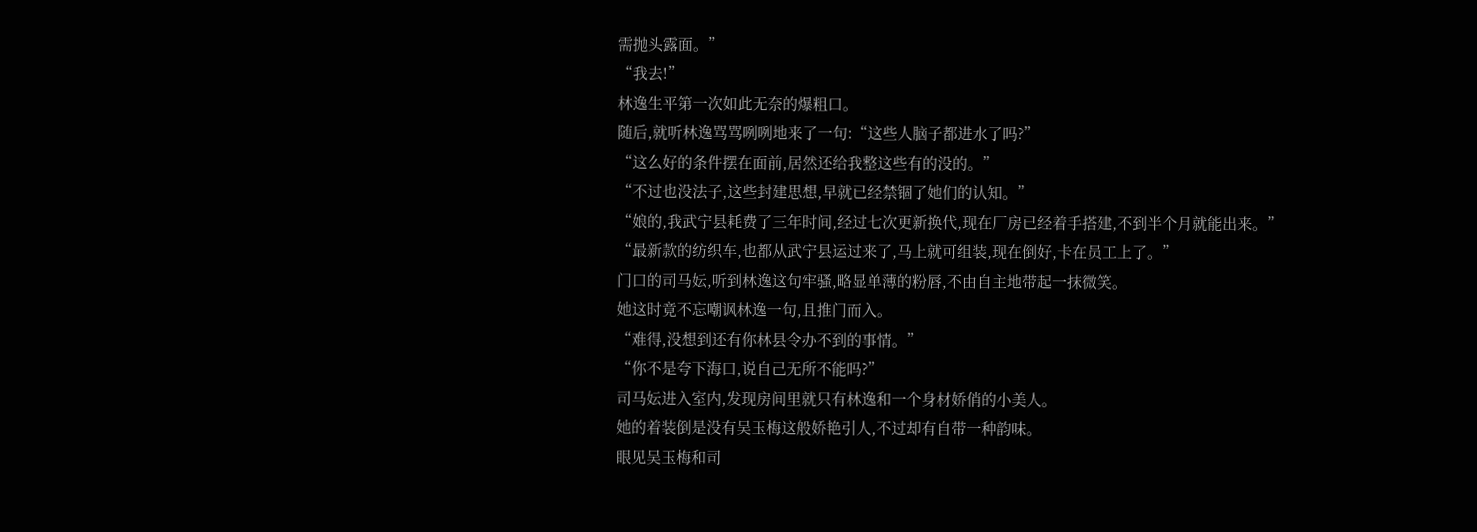需抛头露面。”
“我去!”
林逸生平第一次如此无奈的爆粗口。
随后,就听林逸骂骂咧咧地来了一句:“这些人脑子都进水了吗?”
“这么好的条件摆在面前,居然还给我整这些有的没的。”
“不过也没法子,这些封建思想,早就已经禁锢了她们的认知。”
“娘的,我武宁县耗费了三年时间,经过七次更新换代,现在厂房已经着手搭建,不到半个月就能出来。”
“最新款的纺织车,也都从武宁县运过来了,马上就可组装,现在倒好,卡在员工上了。”
门口的司马妘,听到林逸这句牢骚,略显单薄的粉唇,不由自主地带起一抹微笑。
她这时竟不忘嘲讽林逸一句,且推门而入。
“难得,没想到还有你林县令办不到的事情。”
“你不是夸下海口,说自己无所不能吗?”
司马妘进入室内,发现房间里就只有林逸和一个身材娇俏的小美人。
她的着装倒是没有吴玉梅这般娇艳引人,不过却有自带一种韵味。
眼见吴玉梅和司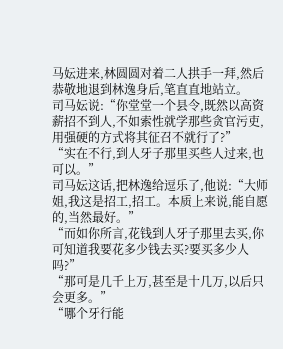马妘进来,林圆圆对着二人拱手一拜,然后恭敬地退到林逸身后,笔直直地站立。
司马妘说:“你堂堂一个县令,既然以高资薪招不到人,不如索性就学那些贪官污吏,用强硬的方式将其征召不就行了?”
“实在不行,到人牙子那里买些人过来,也可以。”
司马妘这话,把林逸给逗乐了,他说:“大师姐,我这是招工,招工。本质上来说,能自愿的,当然最好。”
“而如你所言,花钱到人牙子那里去买,你可知道我要花多少钱去买?要买多少人吗?”
“那可是几千上万,甚至是十几万,以后只会更多。”
“哪个牙行能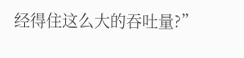经得住这么大的吞吐量?”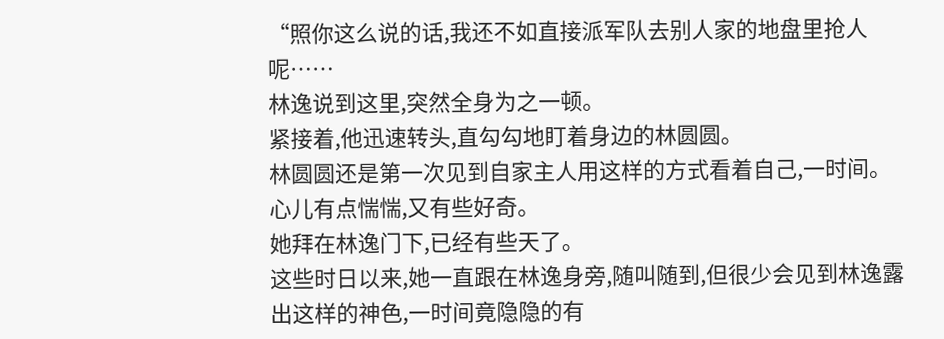“照你这么说的话,我还不如直接派军队去别人家的地盘里抢人呢……
林逸说到这里,突然全身为之一顿。
紧接着,他迅速转头,直勾勾地盯着身边的林圆圆。
林圆圆还是第一次见到自家主人用这样的方式看着自己,一时间。心儿有点惴惴,又有些好奇。
她拜在林逸门下,已经有些天了。
这些时日以来,她一直跟在林逸身旁,随叫随到,但很少会见到林逸露出这样的神色,一时间竟隐隐的有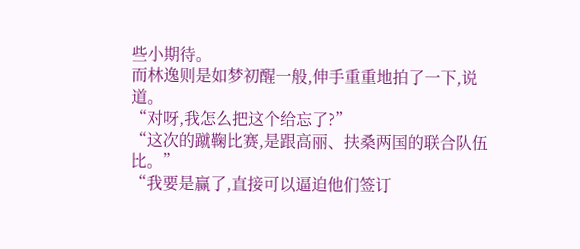些小期待。
而林逸则是如梦初醒一般,伸手重重地拍了一下,说道。
“对呀,我怎么把这个给忘了?”
“这次的蹴鞠比赛,是跟高丽、扶桑两国的联合队伍比。”
“我要是赢了,直接可以逼迫他们签订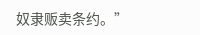奴隶贩卖条约。”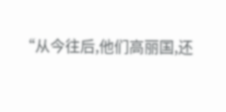“从今往后,他们高丽国,还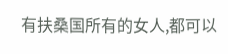有扶桑国所有的女人,都可以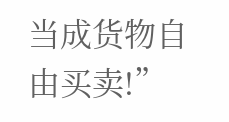当成货物自由买卖!”